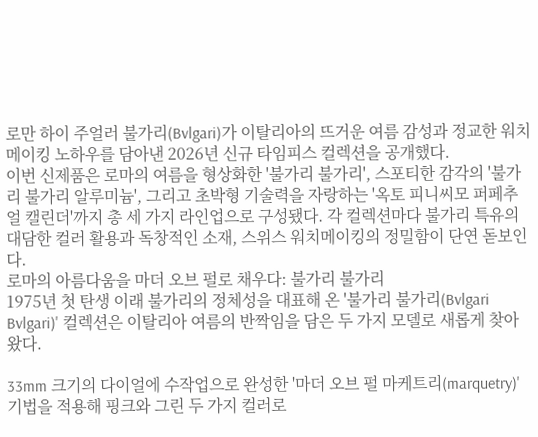로만 하이 주얼러 불가리(Bvlgari)가 이탈리아의 뜨거운 여름 감성과 정교한 워치메이킹 노하우를 담아낸 2026년 신규 타임피스 컬렉션을 공개했다.
이번 신제품은 로마의 여름을 형상화한 '불가리 불가리', 스포티한 감각의 '불가리 불가리 알루미늄', 그리고 초박형 기술력을 자랑하는 '옥토 피니씨모 퍼페추얼 캘린더'까지 총 세 가지 라인업으로 구성됐다. 각 컬렉션마다 불가리 특유의 대담한 컬러 활용과 독창적인 소재, 스위스 워치메이킹의 정밀함이 단연 돋보인다.
로마의 아름다움을 마더 오브 펄로 채우다: 불가리 불가리
1975년 첫 탄생 이래 불가리의 정체성을 대표해 온 '불가리 불가리(Bvlgari Bvlgari)' 컬렉션은 이탈리아 여름의 반짝임을 담은 두 가지 모델로 새롭게 찾아왔다.

33mm 크기의 다이얼에 수작업으로 완성한 '마더 오브 펄 마케트리(marquetry)' 기법을 적용해 핑크와 그린 두 가지 컬러로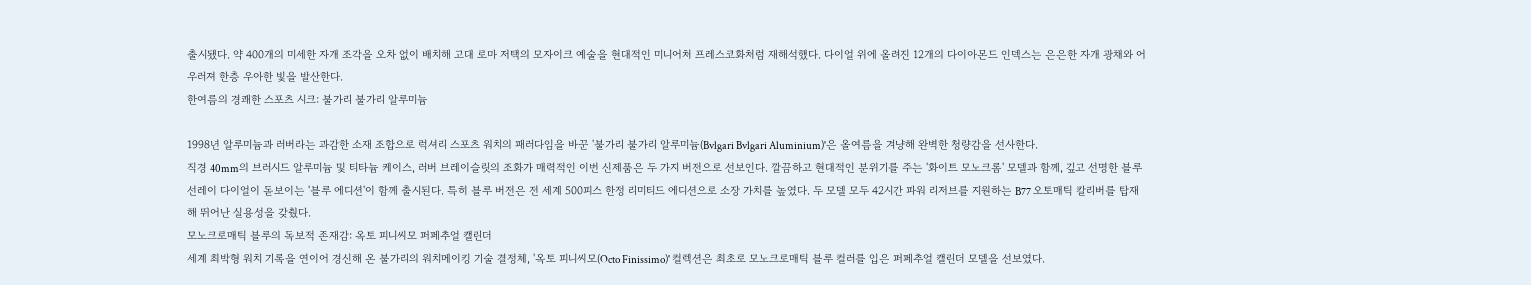출시됐다. 약 400개의 미세한 자개 조각을 오차 없이 배치해 고대 로마 저택의 모자이크 예술을 현대적인 미니어처 프레스코화처럼 재해석했다. 다이얼 위에 올려진 12개의 다이아몬드 인덱스는 은은한 자개 광채와 어우러져 한층 우아한 빛을 발산한다.
한여름의 경쾌한 스포츠 시크: 불가리 불가리 알루미늄

1998년 알루미늄과 러버라는 과감한 소재 조합으로 럭셔리 스포츠 워치의 패러다임을 바꾼 '불가리 불가리 알루미늄(Bvlgari Bvlgari Aluminium)'은 올여름을 겨냥해 완벽한 청량감을 선사한다.
직경 40mm의 브러시드 알루미늄 및 티타늄 케이스, 러버 브레이슬릿의 조화가 매력적인 이번 신제품은 두 가지 버전으로 선보인다. 깔끔하고 현대적인 분위기를 주는 '화이트 모노크롬' 모델과 함께, 깊고 선명한 블루 선레이 다이얼이 돋보이는 '블루 에디션'이 함께 출시된다. 특히 블루 버전은 전 세계 500피스 한정 리미티드 에디션으로 소장 가치를 높였다. 두 모델 모두 42시간 파워 리저브를 지원하는 B77 오토매틱 칼리버를 탑재해 뛰어난 실용성을 갖췄다.
모노크로매틱 블루의 독보적 존재감: 옥토 피니씨모 퍼페추얼 캘린더
세계 최박형 워치 기록을 연이어 경신해 온 불가리의 워치메이킹 기술 결정체, '옥토 피니씨모(Octo Finissimo)' 컬렉션은 최초로 모노크로매틱 블루 컬러를 입은 퍼페추얼 캘린더 모델을 선보였다.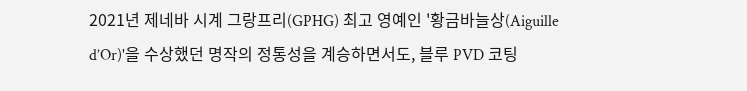2021년 제네바 시계 그랑프리(GPHG) 최고 영예인 '황금바늘상(Aiguille d’Or)'을 수상했던 명작의 정통성을 계승하면서도, 블루 PVD 코팅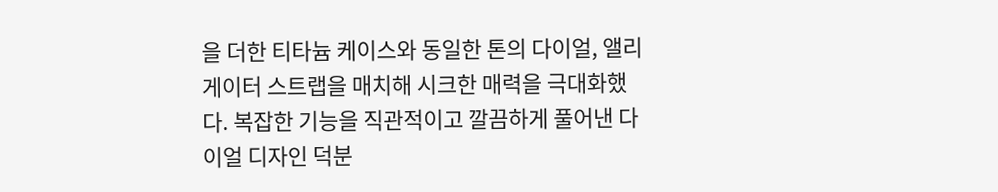을 더한 티타늄 케이스와 동일한 톤의 다이얼, 앨리게이터 스트랩을 매치해 시크한 매력을 극대화했다. 복잡한 기능을 직관적이고 깔끔하게 풀어낸 다이얼 디자인 덕분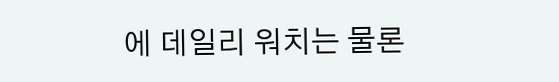에 데일리 워치는 물론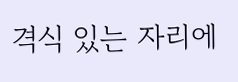격식 있는 자리에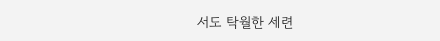서도 탁월한 세련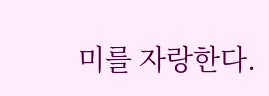미를 자랑한다.